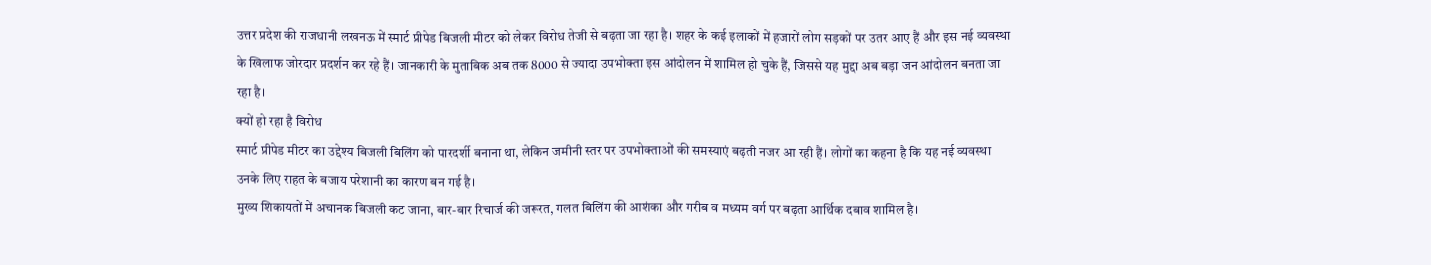उत्तर प्रदेश की राजधानी लखनऊ में स्मार्ट प्रीपेड बिजली मीटर को लेकर विरोध तेजी से बढ़ता जा रहा है। शहर के कई इलाकों में हजारों लोग सड़कों पर उतर आए हैं और इस नई व्यवस्था के खिलाफ जोरदार प्रदर्शन कर रहे हैं। जानकारी के मुताबिक अब तक 8000 से ज्यादा उपभोक्ता इस आंदोलन में शामिल हो चुके हैं, जिससे यह मुद्दा अब बड़ा जन आंदोलन बनता जा रहा है।
क्यों हो रहा है विरोध
स्मार्ट प्रीपेड मीटर का उद्देश्य बिजली बिलिंग को पारदर्शी बनाना था, लेकिन जमीनी स्तर पर उपभोक्ताओं की समस्याएं बढ़ती नजर आ रही हैं। लोगों का कहना है कि यह नई व्यवस्था उनके लिए राहत के बजाय परेशानी का कारण बन गई है।
मुख्य शिकायतों में अचानक बिजली कट जाना, बार-बार रिचार्ज की जरूरत, गलत बिलिंग की आशंका और गरीब व मध्यम वर्ग पर बढ़ता आर्थिक दबाव शामिल है।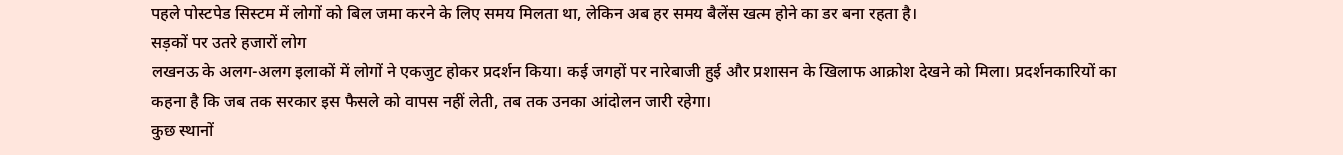पहले पोस्टपेड सिस्टम में लोगों को बिल जमा करने के लिए समय मिलता था, लेकिन अब हर समय बैलेंस खत्म होने का डर बना रहता है।
सड़कों पर उतरे हजारों लोग
लखनऊ के अलग-अलग इलाकों में लोगों ने एकजुट होकर प्रदर्शन किया। कई जगहों पर नारेबाजी हुई और प्रशासन के खिलाफ आक्रोश देखने को मिला। प्रदर्शनकारियों का कहना है कि जब तक सरकार इस फैसले को वापस नहीं लेती, तब तक उनका आंदोलन जारी रहेगा।
कुछ स्थानों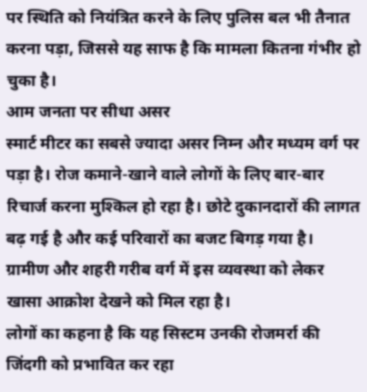पर स्थिति को नियंत्रित करने के लिए पुलिस बल भी तैनात करना पड़ा, जिससे यह साफ है कि मामला कितना गंभीर हो चुका है।
आम जनता पर सीधा असर
स्मार्ट मीटर का सबसे ज्यादा असर निम्न और मध्यम वर्ग पर पड़ा है। रोज कमाने-खाने वाले लोगों के लिए बार-बार रिचार्ज करना मुश्किल हो रहा है। छोटे दुकानदारों की लागत बढ़ गई है और कई परिवारों का बजट बिगड़ गया है।
ग्रामीण और शहरी गरीब वर्ग में इस व्यवस्था को लेकर खासा आक्रोश देखने को मिल रहा है।
लोगों का कहना है कि यह सिस्टम उनकी रोजमर्रा की जिंदगी को प्रभावित कर रहा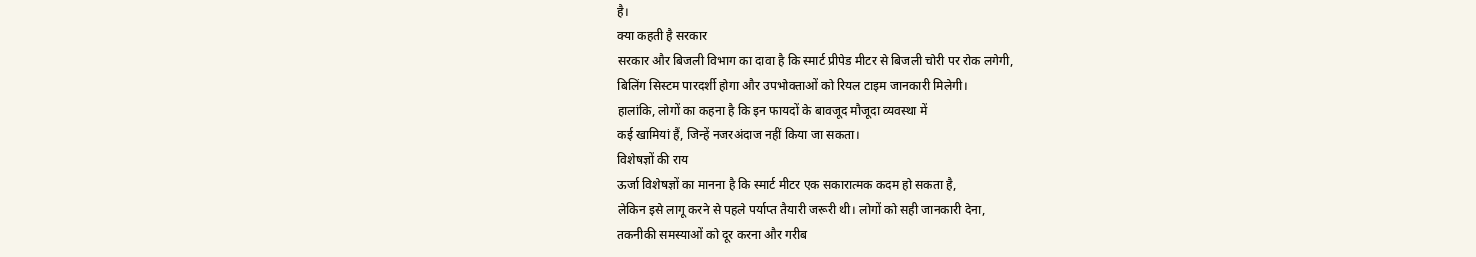है।
क्या कहती है सरकार
सरकार और बिजली विभाग का दावा है कि स्मार्ट प्रीपेड मीटर से बिजली चोरी पर रोक लगेगी,
बिलिंग सिस्टम पारदर्शी होगा और उपभोक्ताओं को रियल टाइम जानकारी मिलेगी।
हालांकि, लोगों का कहना है कि इन फायदों के बावजूद मौजूदा व्यवस्था में
कई खामियां हैं, जिन्हें नजरअंदाज नहीं किया जा सकता।
विशेषज्ञों की राय
ऊर्जा विशेषज्ञों का मानना है कि स्मार्ट मीटर एक सकारात्मक कदम हो सकता है,
लेकिन इसे लागू करने से पहले पर्याप्त तैयारी जरूरी थी। लोगों को सही जानकारी देना,
तकनीकी समस्याओं को दूर करना और गरीब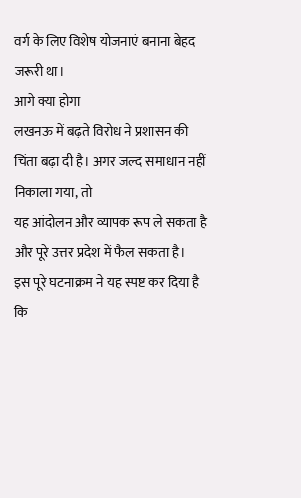वर्ग के लिए विशेष योजनाएं बनाना बेहद जरूरी था।
आगे क्या होगा
लखनऊ में बढ़ते विरोध ने प्रशासन की चिंता बढ़ा दी है। अगर जल्द समाधान नहीं निकाला गया, तो
यह आंदोलन और व्यापक रूप ले सकता है और पूरे उत्तर प्रदेश में फैल सकता है।
इस पूरे घटनाक्रम ने यह स्पष्ट कर दिया है कि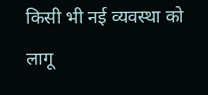किसी भी नई व्यवस्था को लागू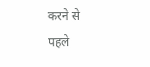करने से
पहले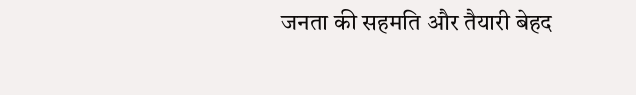जनता की सहमति और तैयारी बेहद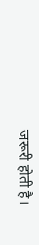जरूरी होती है।